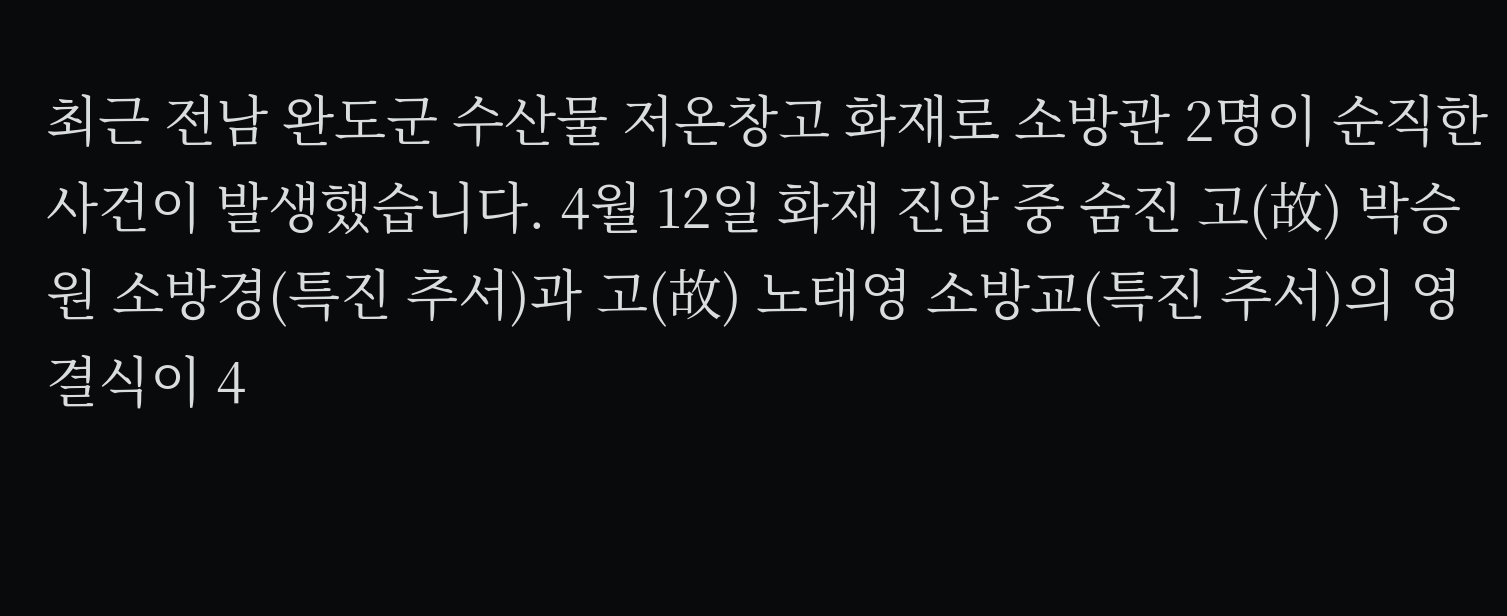최근 전남 완도군 수산물 저온창고 화재로 소방관 2명이 순직한 사건이 발생했습니다. 4월 12일 화재 진압 중 숨진 고(故) 박승원 소방경(특진 추서)과 고(故) 노태영 소방교(특진 추서)의 영결식이 4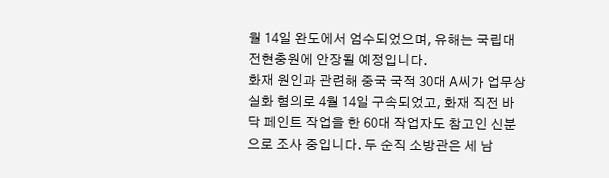월 14일 완도에서 엄수되었으며, 유해는 국립대전현충원에 안장될 예정입니다.
화재 원인과 관련해 중국 국적 30대 A씨가 업무상 실화 혐의로 4월 14일 구속되었고, 화재 직전 바닥 페인트 작업을 한 60대 작업자도 참고인 신분으로 조사 중입니다. 두 순직 소방관은 세 남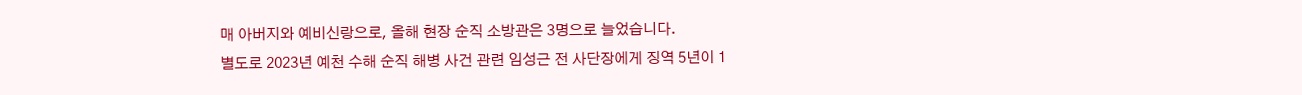매 아버지와 예비신랑으로, 올해 현장 순직 소방관은 3명으로 늘었습니다.
별도로 2023년 예천 수해 순직 해병 사건 관련 임성근 전 사단장에게 징역 5년이 1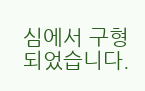심에서 구형되었습니다.